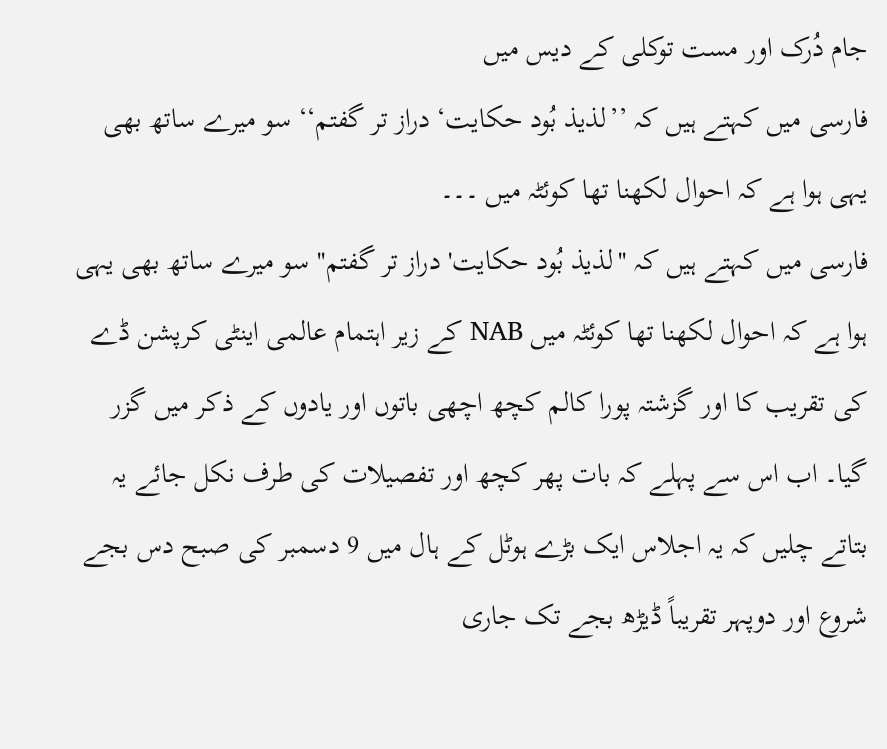جام دُرک اور مست توکلی کے دیس میں
فارسی میں کہتے ہیں کہ ’’لذیذ بُود حکایت‘ دراز تر گفتم‘‘ سو میرے ساتھ بھی یہی ہوا ہے کہ احوال لکھنا تھا کوئٹہ میں ۔۔۔
فارسی میں کہتے ہیں کہ ''لذیذ بُود حکایت' دراز تر گفتم'' سو میرے ساتھ بھی یہی ہوا ہے کہ احوال لکھنا تھا کوئٹہ میں NAB کے زیر اہتمام عالمی اینٹی کرپشن ڈے کی تقریب کا اور گزشتہ پورا کالم کچھ اچھی باتوں اور یادوں کے ذکر میں گزر گیا۔ اب اس سے پہلے کہ بات پھر کچھ اور تفصیلات کی طرف نکل جائے یہ بتاتے چلیں کہ یہ اجلاس ایک بڑے ہوٹل کے ہال میں 9 دسمبر کی صبح دس بجے شروع اور دوپہر تقریباً ڈیڑھ بجے تک جاری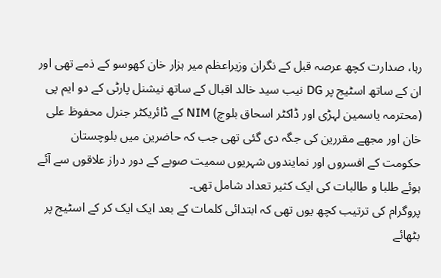رہا، صدارت کچھ عرصہ قبل کے نگران وزیراعظم میر ہزار خان کھوسو کے ذمے تھی اور ان کے ساتھ اسٹیج پر DG نیب سید خالد اقبال کے ساتھ نیشنل پارٹی کے دو ایم پی (محترمہ یاسمین لہڑی اور ڈاکٹر اسحاق بلوچ) NIM کے ڈائریکٹر جنرل محفوظ علی خان اور مجھے مقررین کی جگہ دی گئی تھی جب کہ حاضرین میں بلوچستان حکومت کے افسروں اور نمایندوں شہریوں سمیت صوبے کے دور دراز علاقوں سے آئے ہوئے طلبا و طالبات کی ایک کثیر تعداد شامل تھی۔
پروگرام کی ترتیب کچھ یوں تھی کہ ابتدائی کلمات کے بعد ایک ایک کر کے اسٹیج پر بٹھائے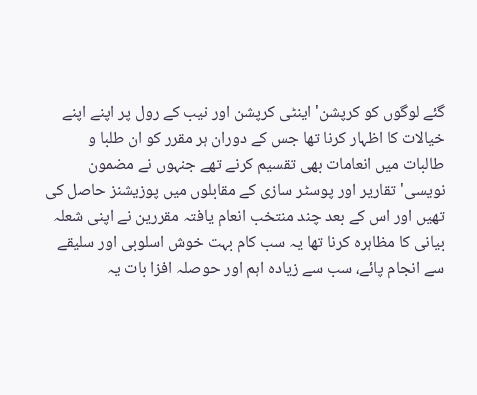گئے لوگوں کو کرپشن' اینٹی کرپشن اور نیب کے رول پر اپنے اپنے خیالات کا اظہار کرنا تھا جس کے دوران ہر مقرر کو ان طلبا و طالبات میں انعامات بھی تقسیم کرنے تھے جنہوں نے مضمون نویسی' تقاریر اور پوسٹر سازی کے مقابلوں میں پوزیشنز حاصل کی تھیں اور اس کے بعد چند منتخب انعام یافتہ مقررین نے اپنی شعلہ بیانی کا مظاہرہ کرنا تھا یہ سب کام بہت خوش اسلوبی اور سلیقے سے انجام پائے، سب سے زیادہ اہم اور حوصلہ افزا بات یہ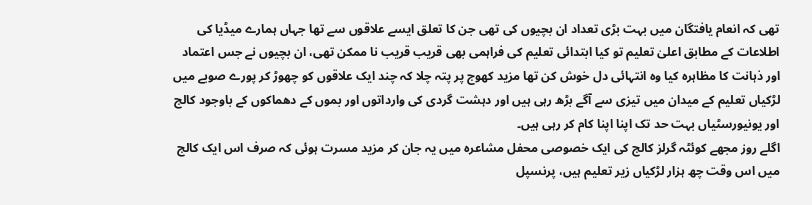تھی کہ انعام یافتگان میں بہت بڑی تعداد ان بچیوں کی تھی جن کا تعلق ایسے علاقوں سے تھا جہاں ہمارے میڈیا کی اطلاعات کے مطابق اعلیٰ تعلیم تو کیا ابتدائی تعلیم کی فراہمی بھی قریب قریب نا ممکن تھی، ان بچیوں نے جس اعتماد اور ذہانت کا مظاہرہ کیا وہ انتہائی دل خوش کن تھا مزید کھوج پر پتہ چلا کہ چند ایک علاقوں کو چھوڑ کر پورے صوبے میں لڑکیاں تعلیم کے میدان میں تیزی سے آگے بڑھ رہی ہیں اور دہشت گردی کی وارداتوں اور بموں کے دھماکوں کے باوجود کالج اور یونیورسٹیاں بہت حد تک اپنا اپنا کام کر رہی ہیں۔
اگلے روز مجھے کوئٹہ گرلز کالج کی ایک خصوصی محفل مشاعرہ میں یہ جان کر مزید مسرت ہوئی کہ صرف اس ایک کالج میں اس وقت چھ ہزار لڑکیاں زیر تعلیم ہیں، پرنسپل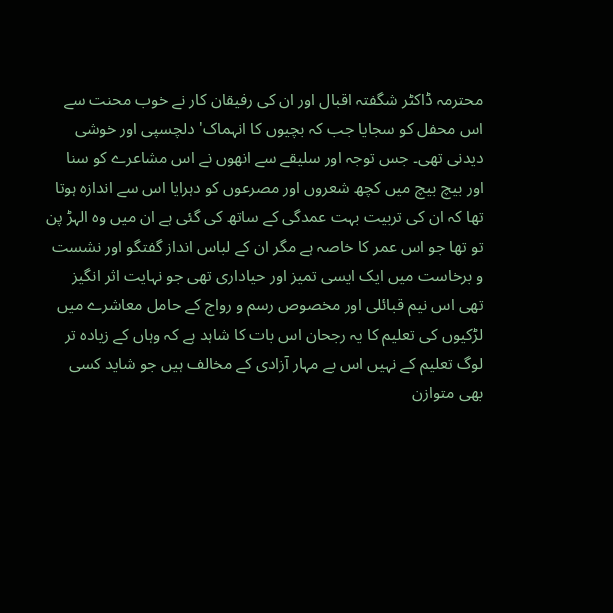محترمہ ڈاکٹر شگفتہ اقبال اور ان کی رفیقان کار نے خوب محنت سے اس محفل کو سجایا جب کہ بچیوں کا انہماک' دلچسپی اور خوشی دیدنی تھی۔ جس توجہ اور سلیقے سے انھوں نے اس مشاعرے کو سنا اور بیچ بیچ میں کچھ شعروں اور مصرعوں کو دہرایا اس سے اندازہ ہوتا تھا کہ ان کی تربیت بہت عمدگی کے ساتھ کی گئی ہے ان میں وہ الہڑ پن تو تھا جو اس عمر کا خاصہ ہے مگر ان کے لباس انداز گفتگو اور نشست و برخاست میں ایک ایسی تمیز اور حیاداری تھی جو نہایت اثر انگیز تھی اس نیم قبائلی اور مخصوص رسم و رواج کے حامل معاشرے میں لڑکیوں کی تعلیم کا یہ رجحان اس بات کا شاہد ہے کہ وہاں کے زیادہ تر لوگ تعلیم کے نہیں اس بے مہار آزادی کے مخالف ہیں جو شاید کسی بھی متوازن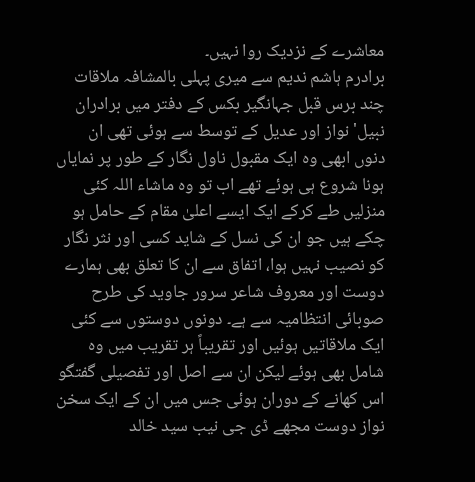معاشرے کے نزدیک روا نہیں۔
برادرم ہاشم ندیم سے میری پہلی بالمشافہ ملاقات چند برس قبل جہانگیر بکس کے دفتر میں برادران نبیل' نواز اور عدیل کے توسط سے ہوئی تھی ان دنوں ابھی وہ ایک مقبول ناول نگار کے طور پر نمایاں ہونا شروع ہی ہوئے تھے اب تو وہ ماشاء اللہ کئی منزلیں طے کرکے ایک ایسے اعلیٰ مقام کے حامل ہو چکے ہیں جو ان کی نسل کے شاید کسی اور نثر نگار کو نصیب نہیں ہوا، اتفاق سے ان کا تعلق بھی ہمارے دوست اور معروف شاعر سرور جاوید کی طرح صوبائی انتظامیہ سے ہے۔ دونوں دوستوں سے کئی ایک ملاقاتیں ہوئیں اور تقریباً ہر تقریب میں وہ شامل بھی ہوئے لیکن ان سے اصل اور تفصیلی گفتگو اس کھانے کے دوران ہوئی جس میں ان کے ایک سخن نواز دوست مجھے ڈی جی نیب سید خالد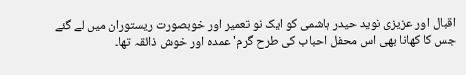اقبال اور عزیزی نوید حیدر ہاشمی کو ایک نو تعمیر اور خوبصورت ریستوران میں لے گئے جس کا کھانا بھی اس محفل احباب کی طرح گرم' عمدہ اور خوش ذائقہ تھا۔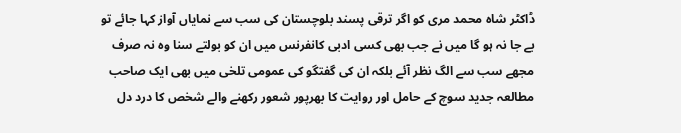ڈاکٹر شاہ محمد مری کو اگر ترقی پسند بلوچستان کی سب سے نمایاں آواز کہا جائے تو بے جا نہ ہو گا میں نے جب بھی کسی ادبی کانفرنس میں ان کو بولتے سنا وہ نہ صرف مجھے سب سے الگ نظر آئے بلکہ ان کی گفتگو کی عمومی تلخی میں بھی ایک صاحب مطالعہ جدید سوچ کے حامل اور روایت کا بھرپور شعور رکھنے والے شخص کا درد دل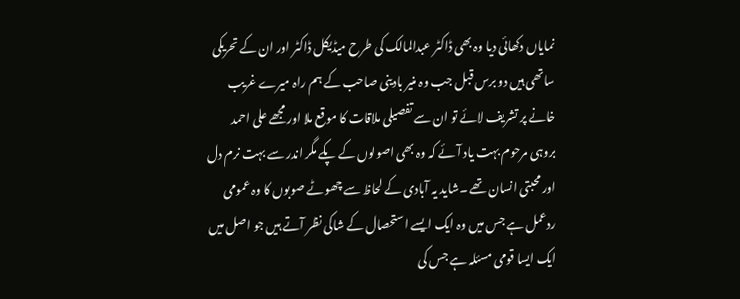نمایاں دکھائی دیا وہ بھی ڈاکٹر عبدالمالک کی طرح میڈیکل ڈاکٹر اور ان کے تحریکی ساتھی ہیں دو برس قبل جب وہ منیر بادینی صاحب کے ہم راہ میرے غریب خانے پر تشریف لائے تو ان سے تفصیلی ملاقات کا موقع ملا اور مجھے علی احمد بروہی مرحوم بہت یاد آئے کہ وہ بھی اصولوں کے پکے مگر اندر سے بہت نرم دل اور محبتی انسان تھے ۔شاید یہ آبادی کے لحاظ سے چھوٹے صوبوں کا وہ عمومی ردعمل ہے جس میں وہ ایک ایسے استحصال کے شاکی نظر آتے ہیں جو اصل میں ایک ایسا قومی مسئلہ ہے جس کی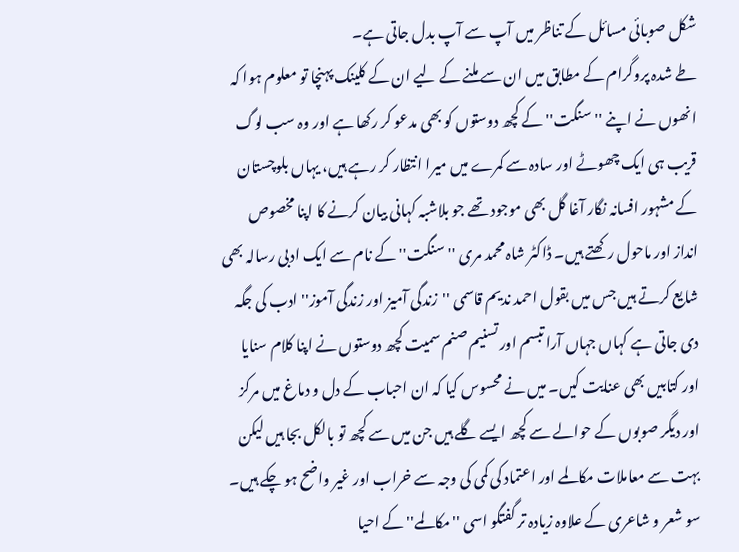شکل صوبائی مسائل کے تناظر میں آپ سے آپ بدل جاتی ہے۔
طے شدہ پروگرام کے مطابق میں ان سے ملنے کے لیے ان کے کلینک پہنچا تو معلوم ہوا کہ انھوں نے اپنے ''سنگت'' کے کچھ دوستوں کو بھی مدعو کر رکھا ہے اور وہ سب لوگ قریب ہی ایک چھوٹے اور سادہ سے کمرے میں میرا انتظار کر رہے ہیں، یہاں بلوچستان کے مشہور افسانہ نگار آغا گل بھی موجود تھے جو بلاشبہ کہانی بیان کرنے کا اپنا مخصوص انداز اور ماحول رکھتے ہیں۔ ڈاکٹر شاہ محمد مری ''سنگت'' کے نام سے ایک ادبی رسالہ بھی شایع کرتے ہیں جس میں بقول احمد ندیم قاسمی ''زندگی آمیز اور زندگی آموز'' ادب کی جگہ دی جاتی ہے کہاں جہاں آرا تبسم اور تسنیم صنم سمیت کچھ دوستوں نے اپنا کلام سنایا اور کتابیں بھی عنایت کیں۔ میں نے محسوس کیا کہ ان احباب کے دل و دماغ میں مرکز اور دیگر صوبوں کے حوالے سے کچھ ایسے گلے ہیں جن میں سے کچھ تو بالکل بجا ہیں لیکن بہت سے معاملات مکالمے اور اعتماد کی کمی کی وجہ سے خراب اور غیر واضح ہو چکے ہیں۔ سو شعر و شاعری کے علاوہ زیادہ تر گفتگو اسی ''مکالمے'' کے احیا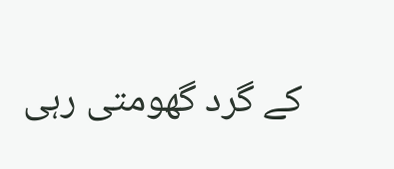کے گرد گھومتی رہی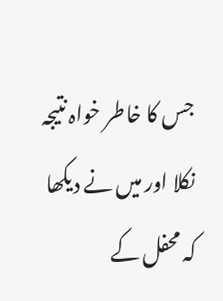جس کا خاطر خواہ نتیجہ نکلا اور میں نے دیکھا کہ محفل کے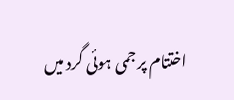اختتام پر جمی ہوئی گرد میں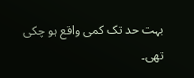بہت حد تک کمی واقع ہو چکی تھی۔